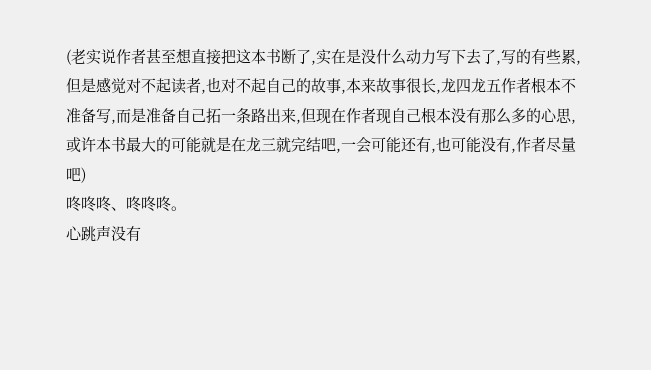(老实说作者甚至想直接把这本书断了,实在是没什么动力写下去了,写的有些累,但是感觉对不起读者,也对不起自己的故事,本来故事很长,龙四龙五作者根本不准备写,而是准备自己拓一条路出来,但现在作者现自己根本没有那么多的心思,或许本书最大的可能就是在龙三就完结吧,一会可能还有,也可能没有,作者尽量吧)
咚咚咚、咚咚咚。
心跳声没有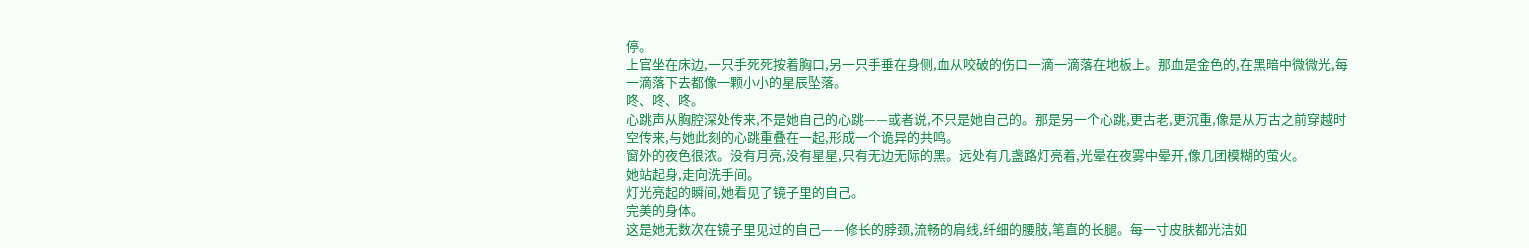停。
上官坐在床边,一只手死死按着胸口,另一只手垂在身侧,血从咬破的伤口一滴一滴落在地板上。那血是金色的,在黑暗中微微光,每一滴落下去都像一颗小小的星辰坠落。
咚、咚、咚。
心跳声从胸腔深处传来,不是她自己的心跳——或者说,不只是她自己的。那是另一个心跳,更古老,更沉重,像是从万古之前穿越时空传来,与她此刻的心跳重叠在一起,形成一个诡异的共鸣。
窗外的夜色很浓。没有月亮,没有星星,只有无边无际的黑。远处有几盏路灯亮着,光晕在夜雾中晕开,像几团模糊的萤火。
她站起身,走向洗手间。
灯光亮起的瞬间,她看见了镜子里的自己。
完美的身体。
这是她无数次在镜子里见过的自己——修长的脖颈,流畅的肩线,纤细的腰肢,笔直的长腿。每一寸皮肤都光洁如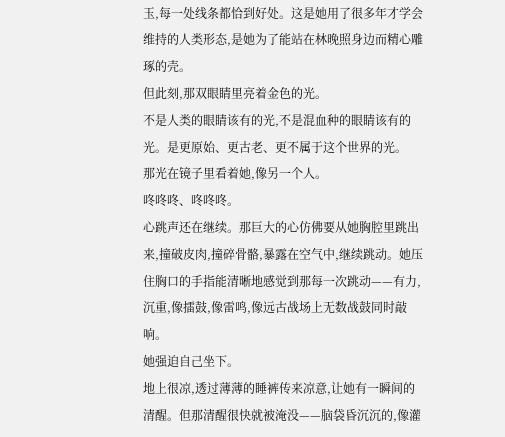玉,每一处线条都恰到好处。这是她用了很多年才学会维持的人类形态,是她为了能站在林晚照身边而精心雕琢的壳。
但此刻,那双眼睛里亮着金色的光。
不是人类的眼睛该有的光,不是混血种的眼睛该有的光。是更原始、更古老、更不属于这个世界的光。
那光在镜子里看着她,像另一个人。
咚咚咚、咚咚咚。
心跳声还在继续。那巨大的心仿佛要从她胸腔里跳出来,撞破皮肉,撞碎骨骼,暴露在空气中,继续跳动。她压住胸口的手指能清晰地感觉到那每一次跳动——有力,沉重,像擂鼓,像雷鸣,像远古战场上无数战鼓同时敲响。
她强迫自己坐下。
地上很凉,透过薄薄的睡裤传来凉意,让她有一瞬间的清醒。但那清醒很快就被淹没——脑袋昏沉沉的,像灌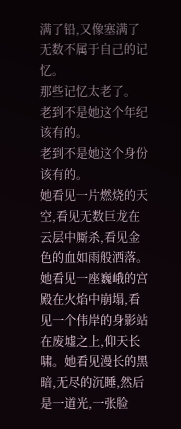满了铅,又像塞满了无数不属于自己的记忆。
那些记忆太老了。
老到不是她这个年纪该有的。
老到不是她这个身份该有的。
她看见一片燃烧的天空,看见无数巨龙在云层中厮杀,看见金色的血如雨般洒落。她看见一座巍峨的宫殿在火焰中崩塌,看见一个伟岸的身影站在废墟之上,仰天长啸。她看见漫长的黑暗,无尽的沉睡,然后是一道光,一张脸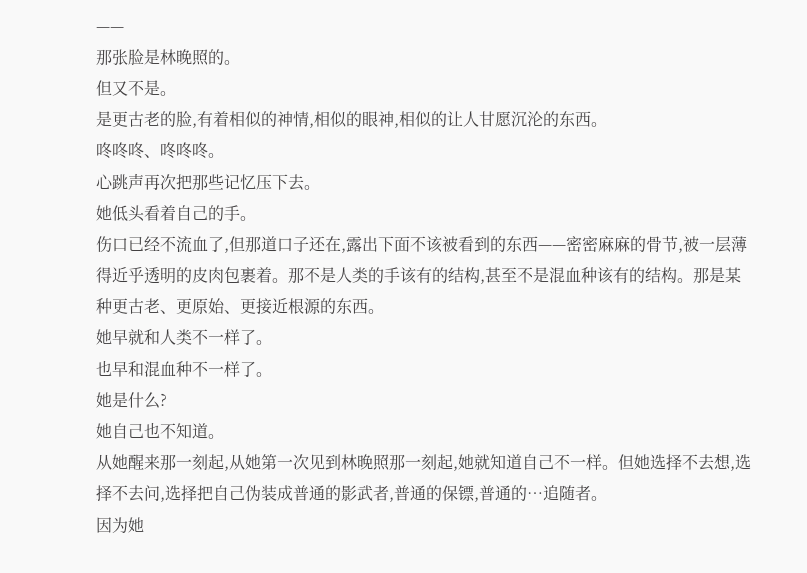——
那张脸是林晚照的。
但又不是。
是更古老的脸,有着相似的神情,相似的眼神,相似的让人甘愿沉沦的东西。
咚咚咚、咚咚咚。
心跳声再次把那些记忆压下去。
她低头看着自己的手。
伤口已经不流血了,但那道口子还在,露出下面不该被看到的东西——密密麻麻的骨节,被一层薄得近乎透明的皮肉包裹着。那不是人类的手该有的结构,甚至不是混血种该有的结构。那是某种更古老、更原始、更接近根源的东西。
她早就和人类不一样了。
也早和混血种不一样了。
她是什么?
她自己也不知道。
从她醒来那一刻起,从她第一次见到林晚照那一刻起,她就知道自己不一样。但她选择不去想,选择不去问,选择把自己伪装成普通的影武者,普通的保镖,普通的…追随者。
因为她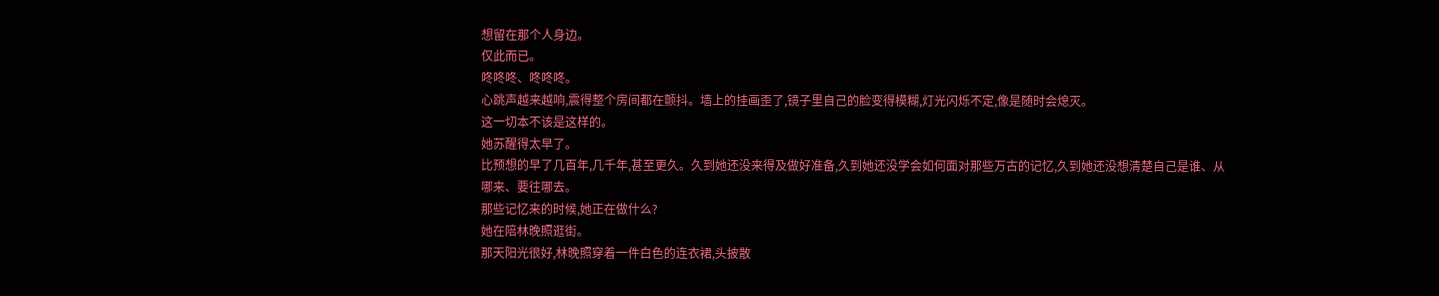想留在那个人身边。
仅此而已。
咚咚咚、咚咚咚。
心跳声越来越响,震得整个房间都在颤抖。墙上的挂画歪了,镜子里自己的脸变得模糊,灯光闪烁不定,像是随时会熄灭。
这一切本不该是这样的。
她苏醒得太早了。
比预想的早了几百年,几千年,甚至更久。久到她还没来得及做好准备,久到她还没学会如何面对那些万古的记忆,久到她还没想清楚自己是谁、从哪来、要往哪去。
那些记忆来的时候,她正在做什么?
她在陪林晚照逛街。
那天阳光很好,林晚照穿着一件白色的连衣裙,头披散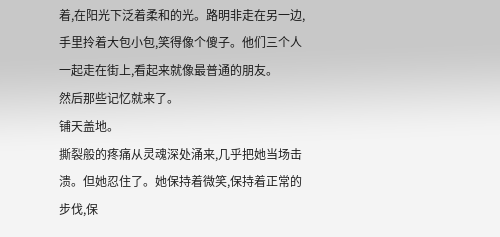着,在阳光下泛着柔和的光。路明非走在另一边,手里拎着大包小包,笑得像个傻子。他们三个人一起走在街上,看起来就像最普通的朋友。
然后那些记忆就来了。
铺天盖地。
撕裂般的疼痛从灵魂深处涌来,几乎把她当场击溃。但她忍住了。她保持着微笑,保持着正常的步伐,保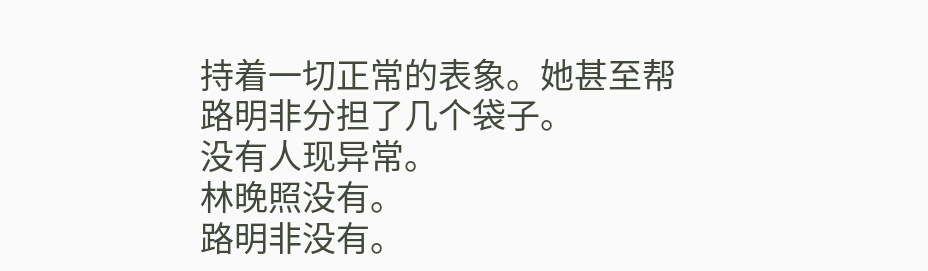持着一切正常的表象。她甚至帮路明非分担了几个袋子。
没有人现异常。
林晚照没有。
路明非没有。